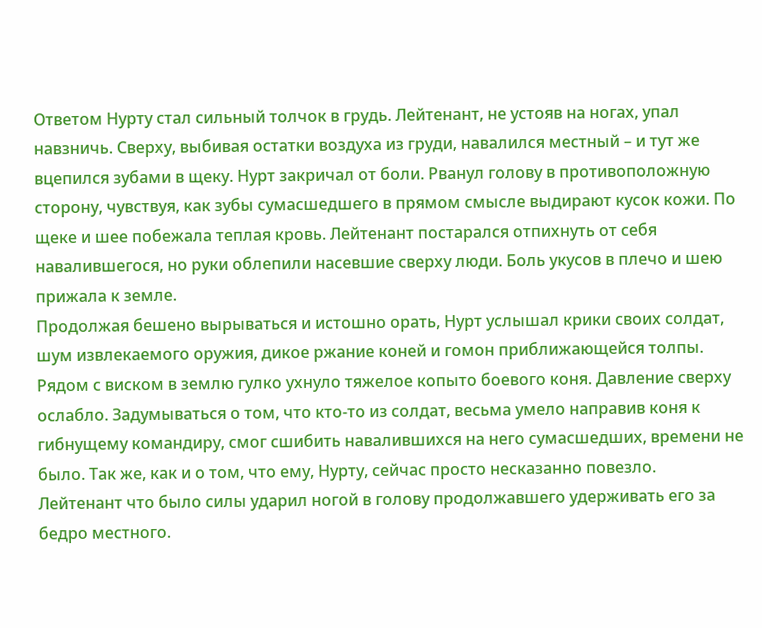Ответом Нурту стал сильный толчок в грудь. Лейтенант, не устояв на ногах, упал навзничь. Сверху, выбивая остатки воздуха из груди, навалился местный – и тут же вцепился зубами в щеку. Нурт закричал от боли. Рванул голову в противоположную сторону, чувствуя, как зубы сумасшедшего в прямом смысле выдирают кусок кожи. По щеке и шее побежала теплая кровь. Лейтенант постарался отпихнуть от себя навалившегося, но руки облепили насевшие сверху люди. Боль укусов в плечо и шею прижала к земле.
Продолжая бешено вырываться и истошно орать, Нурт услышал крики своих солдат, шум извлекаемого оружия, дикое ржание коней и гомон приближающейся толпы.
Рядом с виском в землю гулко ухнуло тяжелое копыто боевого коня. Давление сверху ослабло. Задумываться о том, что кто-то из солдат, весьма умело направив коня к гибнущему командиру, смог сшибить навалившихся на него сумасшедших, времени не было. Так же, как и о том, что ему, Нурту, сейчас просто несказанно повезло.
Лейтенант что было силы ударил ногой в голову продолжавшего удерживать его за бедро местного.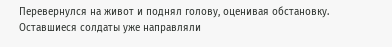Перевернулся на живот и поднял голову, оценивая обстановку.
Оставшиеся солдаты уже направляли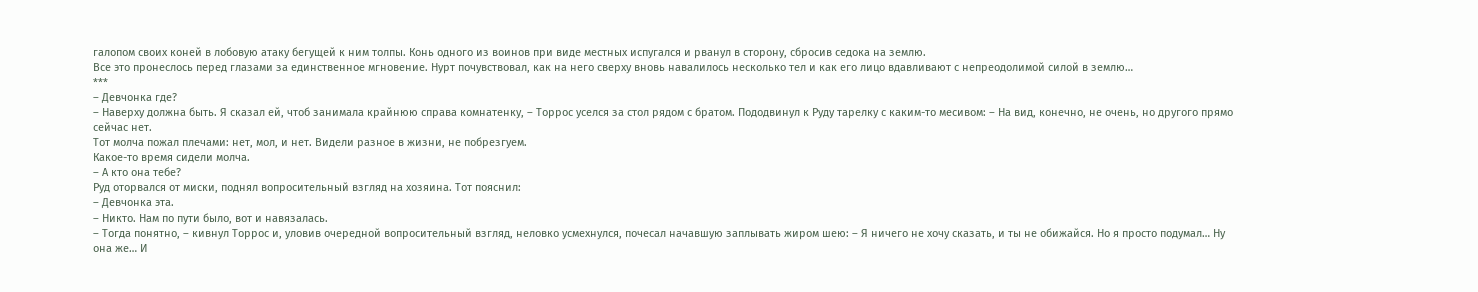галопом своих коней в лобовую атаку бегущей к ним толпы. Конь одного из воинов при виде местных испугался и рванул в сторону, сбросив седока на землю.
Все это пронеслось перед глазами за единственное мгновение. Нурт почувствовал, как на него сверху вновь навалилось несколько тел и как его лицо вдавливают с непреодолимой силой в землю…
***
– Девчонка где?
– Наверху должна быть. Я сказал ей, чтоб занимала крайнюю справа комнатенку, – Торрос уселся за стол рядом с братом. Пододвинул к Руду тарелку с каким-то месивом: – На вид, конечно, не очень, но другого прямо сейчас нет.
Тот молча пожал плечами: нет, мол, и нет. Видели разное в жизни, не побрезгуем.
Какое-то время сидели молча.
– А кто она тебе?
Руд оторвался от миски, поднял вопросительный взгляд на хозяина. Тот пояснил:
– Девчонка эта.
– Никто. Нам по пути было, вот и навязалась.
– Тогда понятно, – кивнул Торрос и, уловив очередной вопросительный взгляд, неловко усмехнулся, почесал начавшую заплывать жиром шею: – Я ничего не хочу сказать, и ты не обижайся. Но я просто подумал… Ну она же… И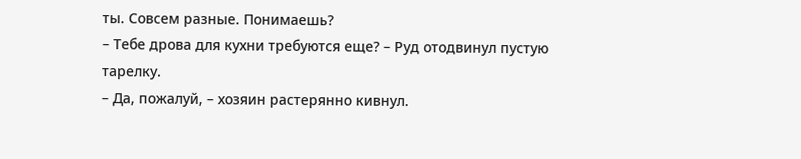ты. Совсем разные. Понимаешь?
– Тебе дрова для кухни требуются еще? – Руд отодвинул пустую тарелку.
– Да, пожалуй, – хозяин растерянно кивнул.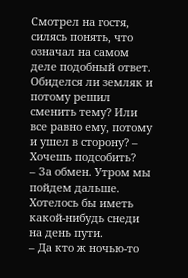Смотрел на гостя, силясь понять, что означал на самом деле подобный ответ. Обиделся ли земляк и потому решил сменить тему? Или все равно ему, потому и ушел в сторону? – Хочешь подсобить?
– За обмен. Утром мы пойдем дальше. Хотелось бы иметь какой-нибудь снеди на день пути.
– Да кто ж ночью-то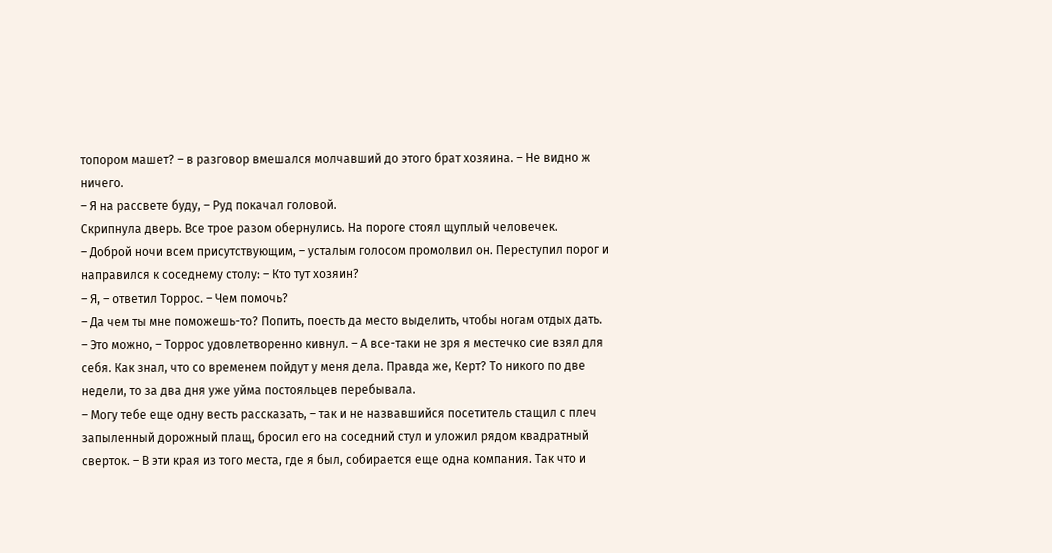топором машет? – в разговор вмешался молчавший до этого брат хозяина. – Не видно ж ничего.
– Я на рассвете буду, – Руд покачал головой.
Скрипнула дверь. Все трое разом обернулись. На пороге стоял щуплый человечек.
– Доброй ночи всем присутствующим, – усталым голосом промолвил он. Переступил порог и направился к соседнему столу: – Кто тут хозяин?
– Я, – ответил Торрос. – Чем помочь?
– Да чем ты мне поможешь-то? Попить, поесть да место выделить, чтобы ногам отдых дать.
– Это можно, – Торрос удовлетворенно кивнул. – А все-таки не зря я местечко сие взял для себя. Как знал, что со временем пойдут у меня дела. Правда же, Керт? То никого по две недели, то за два дня уже уйма постояльцев перебывала.
– Могу тебе еще одну весть рассказать, – так и не назвавшийся посетитель стащил с плеч запыленный дорожный плащ, бросил его на соседний стул и уложил рядом квадратный сверток. – В эти края из того места, где я был, собирается еще одна компания. Так что и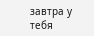завтра у тебя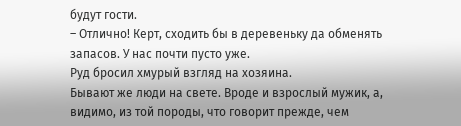будут гости.
– Отлично! Керт, сходить бы в деревеньку да обменять запасов. У нас почти пусто уже.
Руд бросил хмурый взгляд на хозяина.
Бывают же люди на свете. Вроде и взрослый мужик, а, видимо, из той породы, что говорит прежде, чем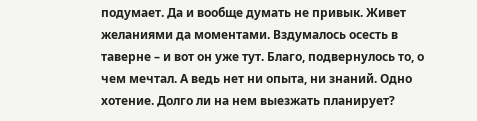подумает. Да и вообще думать не привык. Живет желаниями да моментами. Вздумалось осесть в таверне – и вот он уже тут. Благо, подвернулось то, о чем мечтал. А ведь нет ни опыта, ни знаний. Одно хотение. Долго ли на нем выезжать планирует?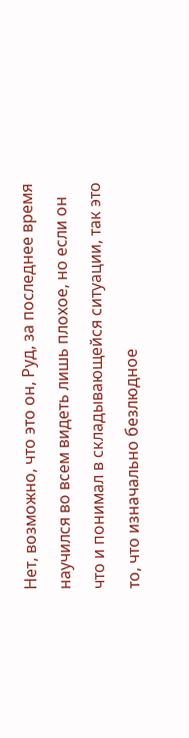Нет, возможно, что это он, Руд, за последнее время научился во всем видеть лишь плохое, но если он что и понимал в складывающейся ситуации, так это то, что изначально безлюдное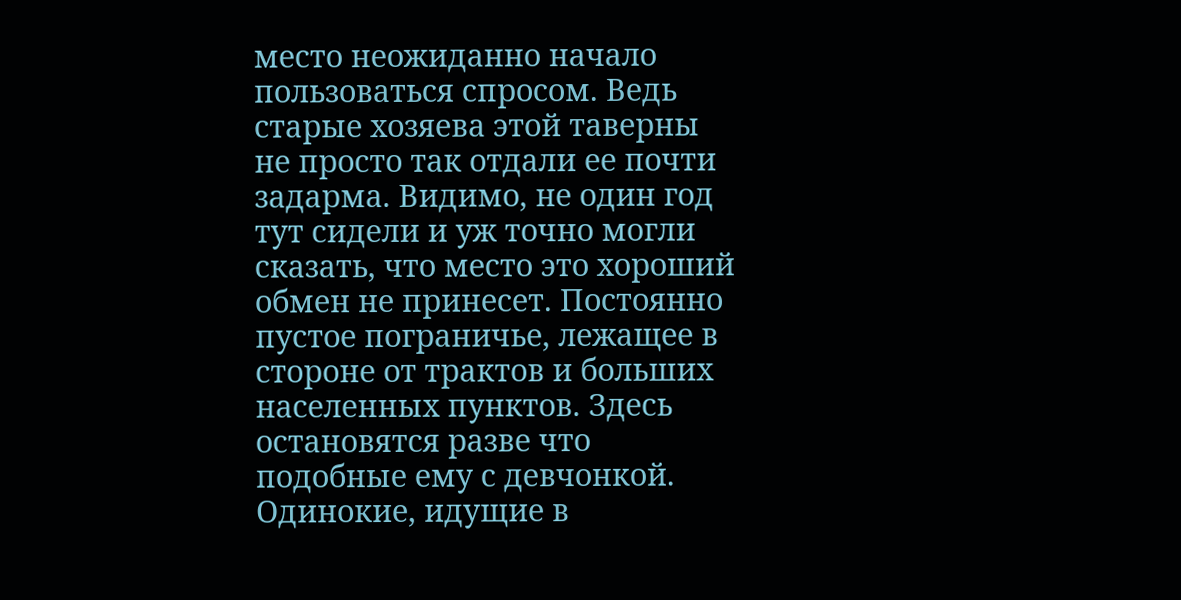место неожиданно начало пользоваться спросом. Ведь старые хозяева этой таверны не просто так отдали ее почти задарма. Видимо, не один год тут сидели и уж точно могли сказать, что место это хороший обмен не принесет. Постоянно пустое пограничье, лежащее в стороне от трактов и больших населенных пунктов. Здесь остановятся разве что подобные ему с девчонкой. Одинокие, идущие в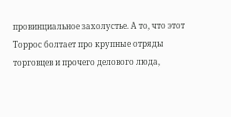провинциальное захолустье. А то, что этот Торрос болтает про крупные отряды торговцев и прочего делового люда,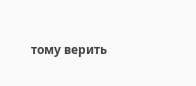тому верить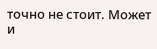точно не стоит. Может и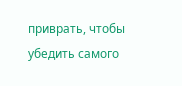приврать, чтобы убедить самого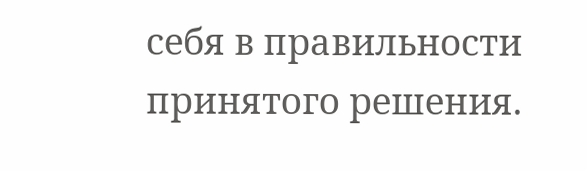себя в правильности принятого решения.